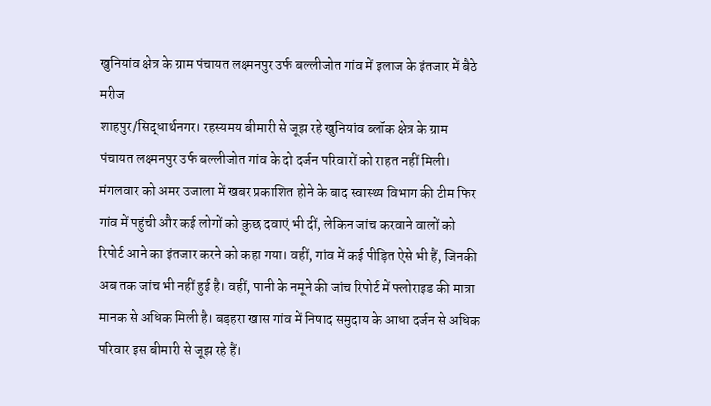खुनियांव क्षेत्र के ग्राम पंचायत लक्ष्मनपुर उर्फ बल्लीजोत गांव में इलाज के इंतजार में बैठे मरीज
शाहपुर/सिद्धार्थनगर। रहस्यमय बीमारी से जूझ रहे खुनियांव ब्लॉक क्षेत्र के ग्राम पंचायत लक्ष्मनपुर उर्फ बल्लीजोत गांव के दो दर्जन परिवारों को राहत नहीं मिली।
मंगलवार को अमर उजाला में खबर प्रकाशित होने के बाद स्वास्थ्य विभाग की टीम फिर गांव में पहुंची और कई लोगों को कुछ दवाएं भी दीं, लेकिन जांच करवाने वालों को रिपोर्ट आने का इंतजार करने को कहा गया। वहीं, गांव में कई पीड़ित ऐसे भी हैं, जिनकी अब तक जांच भी नहीं हुई है। वहीं, पानी के नमूने की जांच रिपोर्ट में फ्लोराइड की मात्रा मानक से अधिक मिली है। बड़हरा खास गांव में निषाद समुदाय के आधा दर्जन से अधिक परिवार इस बीमारी से जूझ रहे हैं।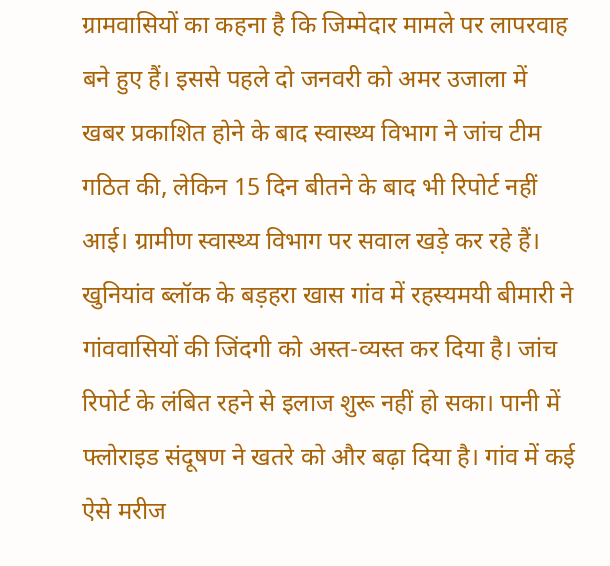ग्रामवासियों का कहना है कि जिम्मेदार मामले पर लापरवाह बने हुए हैं। इससे पहले दो जनवरी को अमर उजाला में खबर प्रकाशित होने के बाद स्वास्थ्य विभाग ने जांच टीम गठित की, लेकिन 15 दिन बीतने के बाद भी रिपोर्ट नहीं आई। ग्रामीण स्वास्थ्य विभाग पर सवाल खड़े कर रहे हैं। खुनियांव ब्लॉक के बड़हरा खास गांव में रहस्यमयी बीमारी ने गांववासियों की जिंदगी को अस्त-व्यस्त कर दिया है। जांच रिपोर्ट के लंबित रहने से इलाज शुरू नहीं हो सका। पानी में फ्लोराइड संदूषण ने खतरे को और बढ़ा दिया है। गांव में कई ऐसे मरीज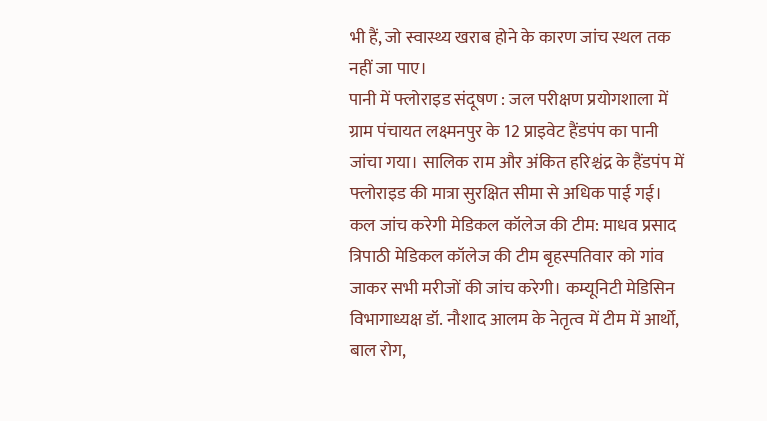भी हैं, जो स्वास्थ्य खराब होने के कारण जांच स्थल तक नहीं जा पाए।
पानी में फ्लोराइड संदूषण : जल परीक्षण प्रयोगशाला में ग्राम पंचायत लक्ष्मनपुर के 12 प्राइवेट हैंडपंप का पानी जांचा गया। सालिक राम और अंकित हरिश्चंद्र के हैंडपंप में फ्लोराइड की मात्रा सुरक्षित सीमा से अधिक पाई गई।
कल जांच करेगी मेडिकल कॉलेज की टीम: माधव प्रसाद त्रिपाठी मेडिकल कॉलेज की टीम बृहस्पतिवार को गांव जाकर सभी मरीजों की जांच करेगी। कम्यूनिटी मेडिसिन विभागाध्यक्ष डॉ. नौशाद आलम के नेतृत्व में टीम में आर्थो, बाल रोग,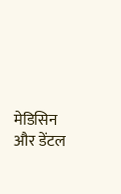मेडिसिन और डेंटल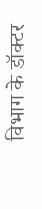विभाग के डॉक्टर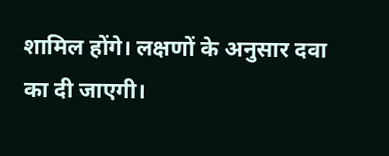शामिल होंगे। लक्षणों के अनुसार दवा का दी जाएगी।